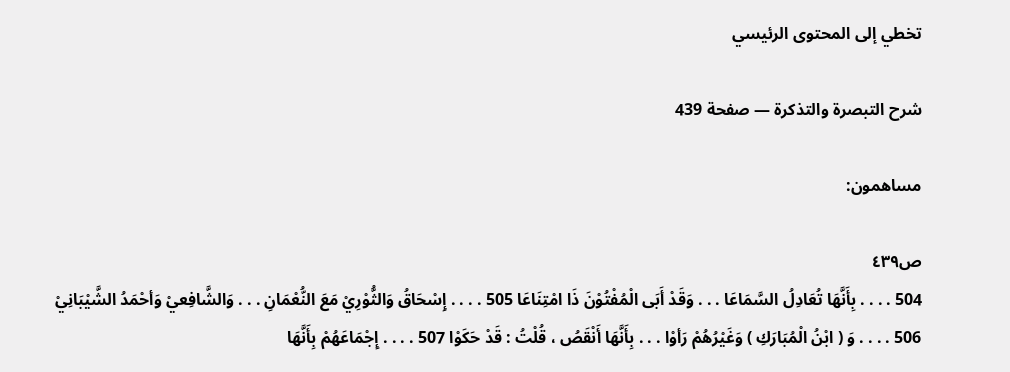تخطي إلى المحتوى الرئيسي

شرح التبصرة والتذكرة — صفحة 439

مساهمون:

ص٤٣٩
504 . . . . بِأَنَّهَا تُعَادِلُ السَّمَاعَا . . . وَقَدْ أَبَى الْمُفْتُوْنَ ذَا امْتِنَاعَا 505 . . . . إِسْحَاقُ وَالثُّوْرِيْ مَعَ النُّعْمَانِ . . . وَالشَّافِعيْ وَأحْمَدُ الشَّيْبَانِيْ 506 . . . . وَ ( ابْنُ الْمُبَارَكِ ) وَغَيْرُهُمْ رَأوْا . . . بِأَنَّهَا أَنْقَصُ ، قُلْتُ : قَدْ حَكَوْا 507 . . . . إِجْمَاعَهُمْ بِأَنَّهَا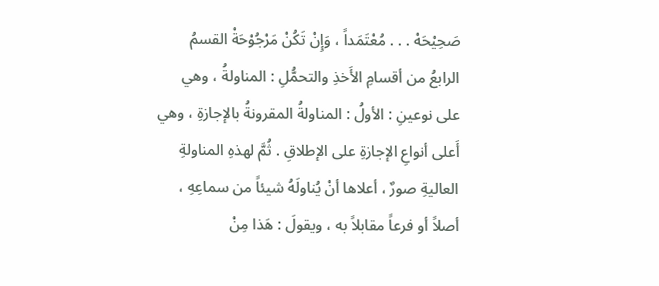صَحِيْحَهْ . . . مُعْتَمَداً ، وَإِنْ تَكُنْ مَرْجُوْحَةْ القسمُ الرابعُ من أقسامِ الأَخذِ والتحمُّلِ : المناولةُ ، وهي على نوعينِ : الأولُ : المناولةُ المقرونةُ بالإجازةِ ، وهي أَعلى أنواعِ الإجازةِ على الإطلاقِ . ثُمَّ لهذهِ المناولةِ العاليةِ صورٌ ، أعلاها أنْ يُناولَهُ شيئاً من سماعِهِ ، أصلاً أو فرعاً مقابلاً به ، ويقولَ : هَذا مِنْ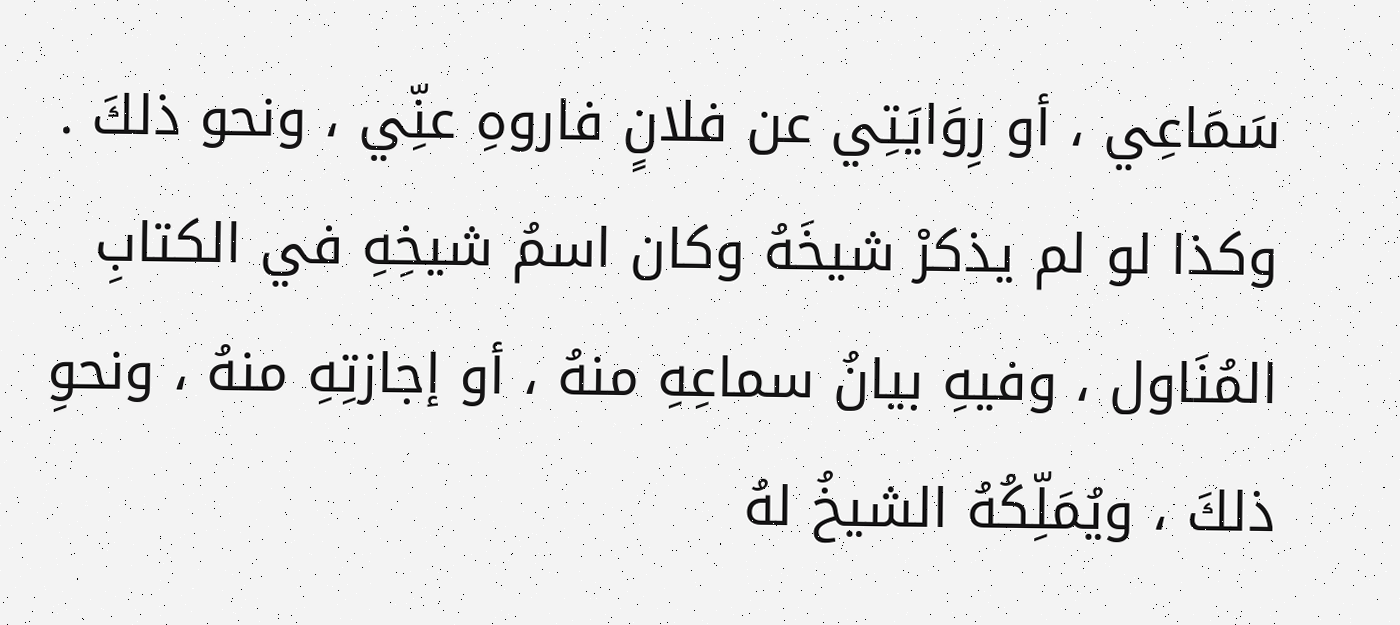سَمَاعِي ، أو رِوَايَتِي عن فلانٍ فاروهِ عنِّي ، ونحو ذلكَ . وكذا لو لم يذكرْ شيخَهُ وكان اسمُ شيخِهِ في الكتابِ المُنَاول ، وفيهِ بيانُ سماعِهِ منهُ ، أو إجازتِهِ منهُ ، ونحوِ ذلكَ ، ويُمَلِّكُهُ الشيخُ لهُ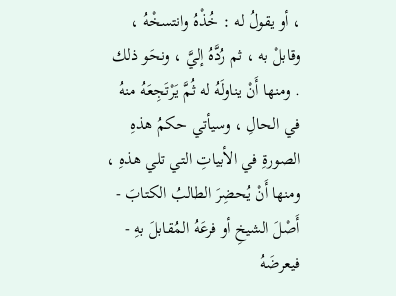، أو يقولُ له : خُذْهُ وانتسخْهُ ، وقابلْ به ، ثم رُدَّهُ إليَّ ، ونحَو ذلك . ومنها أَنْ يناولَهُ له ثُمَّ يَرْتَجِعَهُ منهُ في الحالِ ، وسيأتي حكمُ هذهِ الصورةِ في الأبياتِ التي تلي هذهِ ، ومنها أَنْ يُحضِرَ الطالبُ الكتابَ - أَصْلَ الشيخِ أو فرعَهُ المُقابلَ بهِ - فيعرضَهُ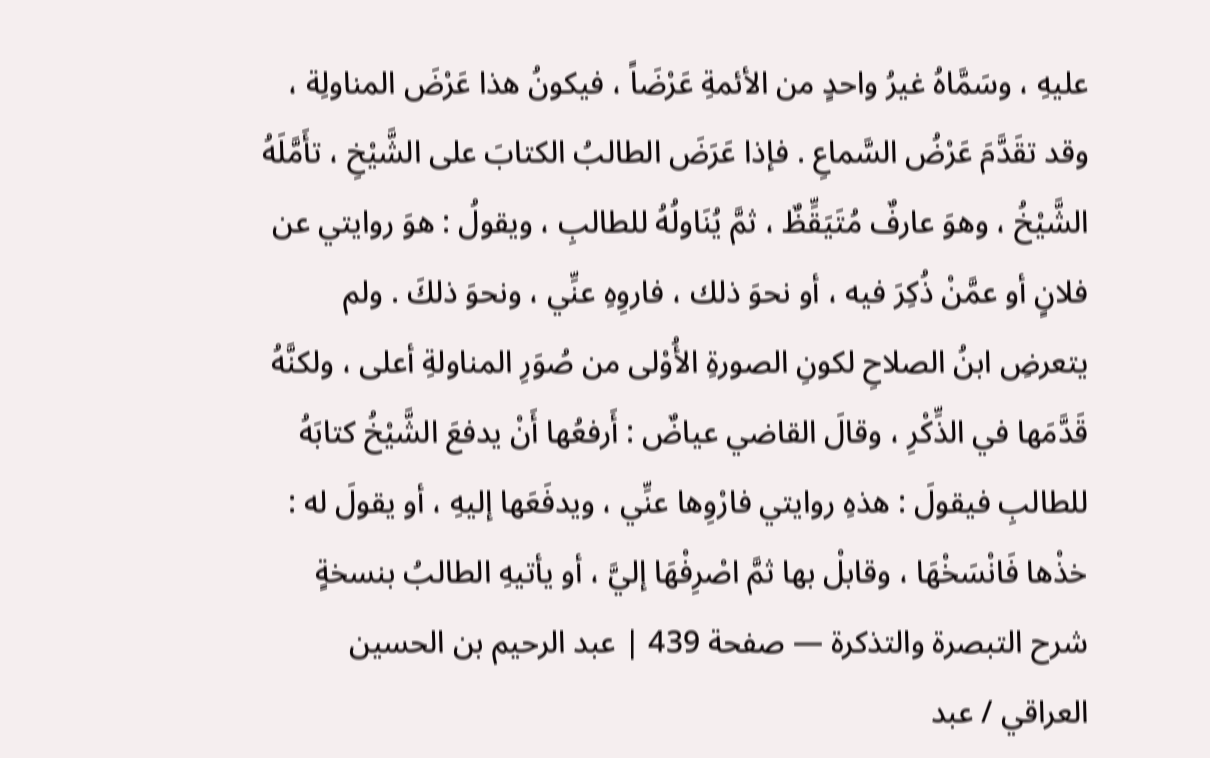عليهِ ، وسَمَّاهُ غيرُ واحدٍ من الأئمةِ عَرْضَاً ، فيكونُ هذا عَرْضَ المناولِة ، وقد تقَدَّمَ عَرْضُ السَّماعِ . فإذا عَرَضَ الطالبُ الكتابَ على الشَّيْخِ ، تأَمَّلَهُ الشَّيْخُ ، وهوَ عارفٌ مُتَيَقِّظٌ ، ثمَّ يُنَاولُهُ للطالبِ ، ويقولُ : هوَ روايتي عن فلانٍ أو عمَّنْ ذُكِرَ فيه ، أو نحوَ ذلك ، فاروِهِ عنِّي ، ونحوَ ذلكَ . ولم يتعرضِ ابنُ الصلاحِ لكونِ الصورةِ الأُوْلى من صُوَرِ المناولةِ أعلى ، ولكنَّهُ قَدَّمَها في الذِّكْرِ ، وقالَ القاضي عياضٌ : أَرفعُها أَنْ يدفعَ الشَّيْخُ كتابَهُ للطالبِ فيقولَ : هذهِ روايتي فارْوِها عنِّي ، ويدفَعَها إليهِ ، أو يقولَ له : خذْها فَانْسَخْهَا ، وقابلْ بها ثمَّ اصْرِفْهَا إليَّ ، أو يأتيهِ الطالبُ بنسخةٍ
شرح التبصرة والتذكرة — صفحة 439 | عبد الرحيم بن الحسين العراقي / عبد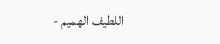اللطيف الهميم -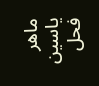ماهر ياسين فحل